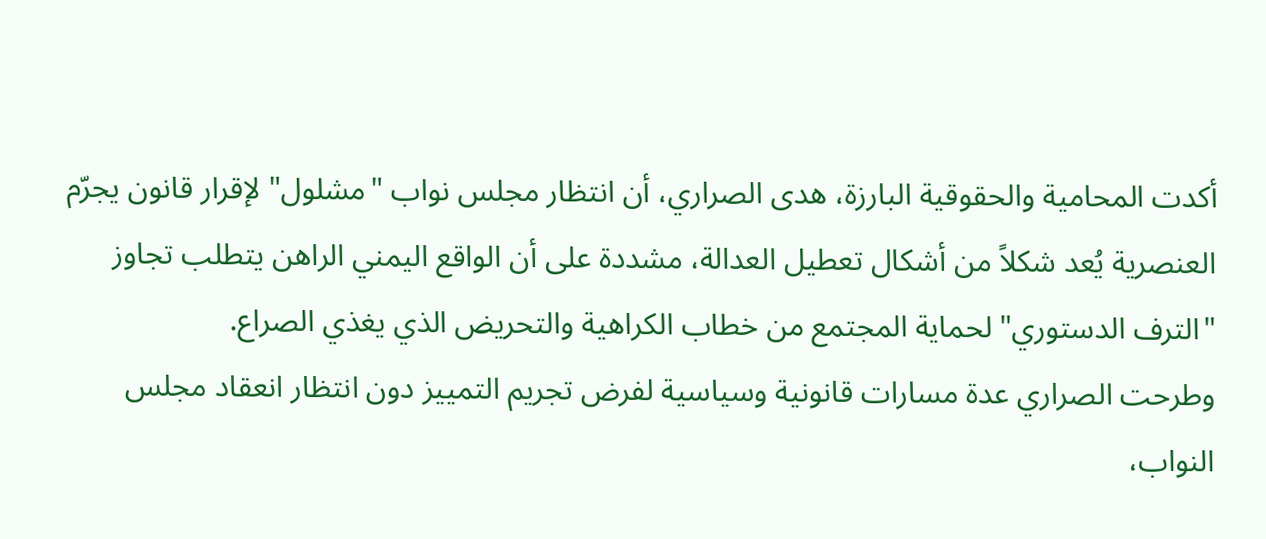أكدت المحامية والحقوقية البارزة، هدى الصراري، أن انتظار مجلس نواب "مشلول" لإقرار قانون يجرّم العنصرية يُعد شكلاً من أشكال تعطيل العدالة، مشددة على أن الواقع اليمني الراهن يتطلب تجاوز "الترف الدستوري" لحماية المجتمع من خطاب الكراهية والتحريض الذي يغذي الصراع.
وطرحت الصراري عدة مسارات قانونية وسياسية لفرض تجريم التمييز دون انتظار انعقاد مجلس النواب،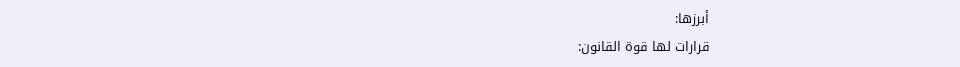أبرزها:
قرارات لها قوة القانون: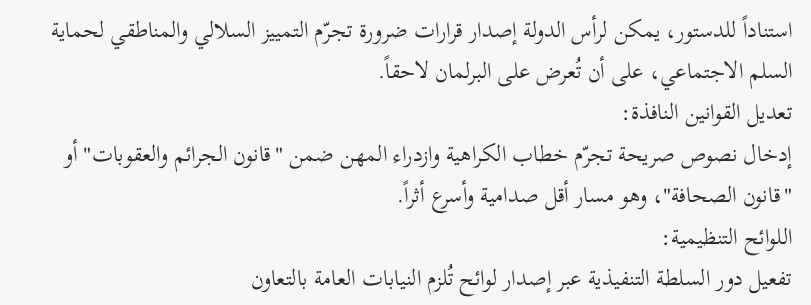استناداً للدستور، يمكن لرأس الدولة إصدار قرارات ضرورة تجرّم التمييز السلالي والمناطقي لحماية السلم الاجتماعي، على أن تُعرض على البرلمان لاحقاً.
تعديل القوانين النافذة:
إدخال نصوص صريحة تجرّم خطاب الكراهية وازدراء المهن ضمن "قانون الجرائم والعقوبات" أو "قانون الصحافة"، وهو مسار أقل صدامية وأسرع أثراً.
اللوائح التنظيمية:
تفعيل دور السلطة التنفيذية عبر إصدار لوائح تُلزم النيابات العامة بالتعاون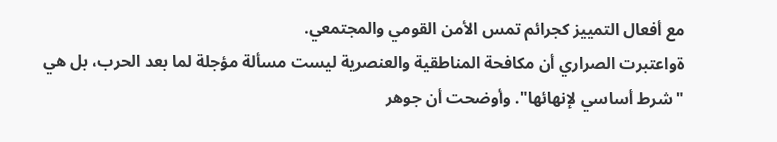مع أفعال التمييز كجرائم تمس الأمن القومي والمجتمعي.
ةواعتبرت الصراري أن مكافحة المناطقية والعنصرية ليست مسألة مؤجلة لما بعد الحرب، بل هي "شرط أساسي لإنهائها". وأوضحت أن جوهر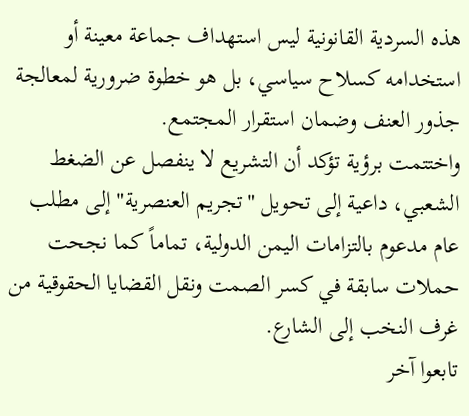هذه السردية القانونية ليس استهداف جماعة معينة أو استخدامه كسلاح سياسي، بل هو خطوة ضرورية لمعالجة جذور العنف وضمان استقرار المجتمع.
واختتمت برؤية تؤكد أن التشريع لا ينفصل عن الضغط الشعبي، داعية إلى تحويل "تجريم العنصرية" إلى مطلب عام مدعوم بالتزامات اليمن الدولية، تماماً كما نجحت حملات سابقة في كسر الصمت ونقل القضايا الحقوقية من غرف النخب إلى الشارع.
تابعوا آخر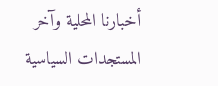أخبارنا المحلية وآخر المستجدات السياسية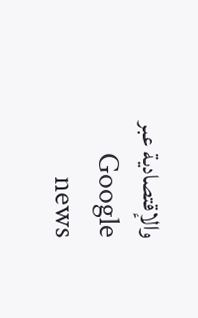والإقتصادية عبر Google news